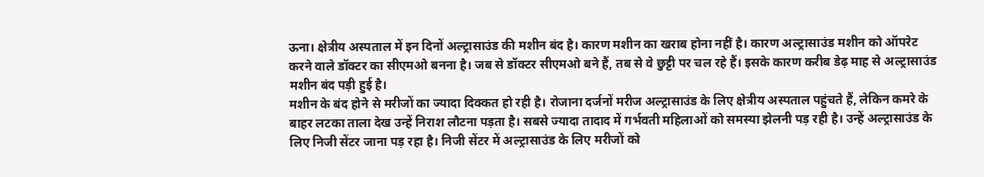ऊना। क्षेत्रीय अस्पताल में इन दिनों अल्ट्रासाउंड की मशीन बंद है। कारण मशीन का खराब होना नहीं है। कारण अल्ट्रासाउंड मशीन को ऑपरेट करने वाले डॉक्टर का सीएमओ बनना है। जब से डॉक्टर सीएमओ बने हैं, तब से वे छुट्टी पर चल रहे हैं। इसके कारण करीब डेढ़ माह से अल्ट्रासाउंड मशीन बंद पड़ी हुई है।
मशीन के बंद होने से मरीजों का ज्यादा दिक्कत हो रही है। रोजाना दर्जनों मरीज अल्ट्रासाउंड के लिए क्षेत्रीय अस्पताल पहुंचते हैं, लेकिन कमरे के बाहर लटका ताला देख उन्हें निराश लौटना पड़ता है। सबसे ज्यादा तादाद में गर्भवती महिलाओं को समस्या झेलनी पड़ रही है। उन्हें अल्ट्रासाउंड के लिए निजी सेंटर जाना पड़ रहा है। निजी सेंटर में अल्ट्रासाउंड के लिए मरीजों को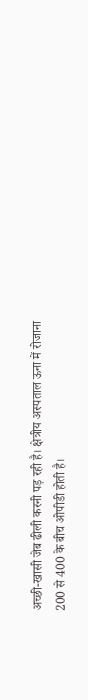अच्छी-खासी जेब ढीली करनी पड़ रही है। क्षेत्रीय अस्पताल ऊना में रोजाना 200 से 400 के बीच ओपीडी होती है।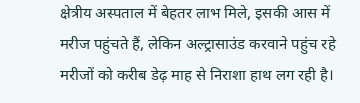क्षेत्रीय अस्पताल में बेहतर लाभ मिले, इसकी आस में मरीज पहुंचते हैं, लेकिन अल्ट्रासाउंड करवाने पहुंच रहे मरीजों को करीब डेढ़ माह से निराशा हाथ लग रही है।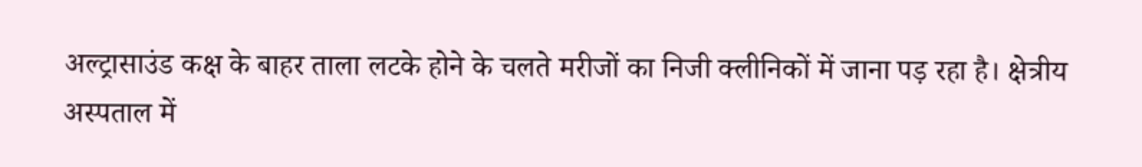अल्ट्रासाउंड कक्ष के बाहर ताला लटके होने के चलते मरीजों का निजी क्लीनिकों में जाना पड़ रहा है। क्षेत्रीय अस्पताल में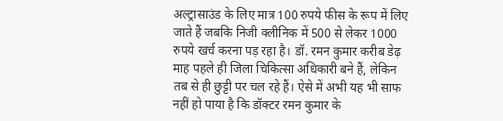अल्ट्रासाउंड के लिए मात्र 100 रुपये फीस के रूप में लिए जाते हैं जबकि निजी क्लीनिक में 500 से लेकर 1000 रुपये खर्च करना पड़ रहा है। डॉ. रमन कुमार करीब डेढ़ माह पहले ही जिला चिकित्सा अधिकारी बने हैं, लेकिन तब से ही छुट्टी पर चल रहे हैं। ऐसे में अभी यह भी साफ नहीं हो पाया है कि डॉक्टर रमन कुमार के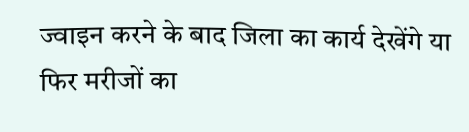ज्वाइन करने के बाद जिला का कार्य देखेंगे या फिर मरीजों का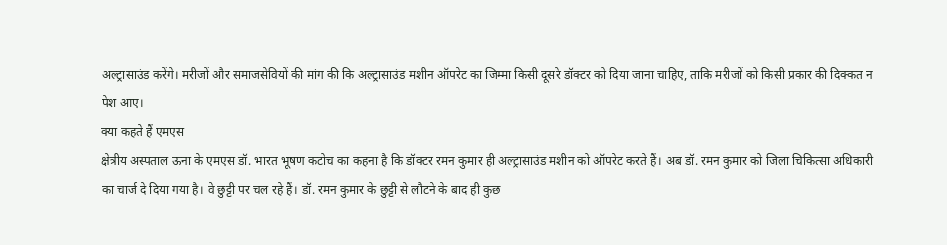अल्ट्रासाउंड करेंगे। मरीजों और समाजसेवियों की मांग की कि अल्ट्रासाउंड मशीन ऑपरेट का जिम्मा किसी दूसरे डॉक्टर को दिया जाना चाहिए, ताकि मरीजों को किसी प्रकार की दिक्कत न पेश आए।
क्या कहते हैं एमएस
क्षेत्रीय अस्पताल ऊना के एमएस डॉ. भारत भूषण कटोच का कहना है कि डॉक्टर रमन कुमार ही अल्ट्रासाउंड मशीन को ऑपरेट करते हैं। अब डॉ. रमन कुमार को जिला चिकित्सा अधिकारी का चार्ज दे दिया गया है। वे छुट्टी पर चल रहे हैं। डॉ. रमन कुमार के छुट्टी से लौटने के बाद ही कुछ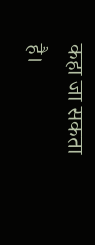कहा जा सकता है।